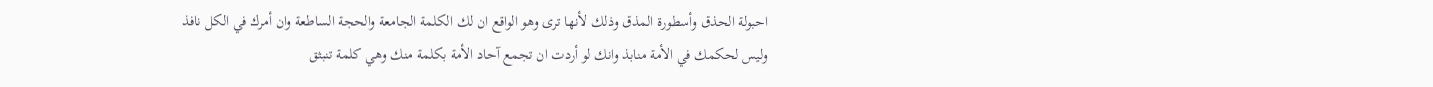احبولة الحذق وأسطورة المذق وذلك لأنها ترى وهو الواقع ان لك الكلمة الجامعة والحجة الساطعة وان أمرك في الكل نافذ وليس لحكمك في الأمة منابذ وانك لو أردت ان تجمع آحاد الأمة بكلمة منك وهي كلمة تنبثق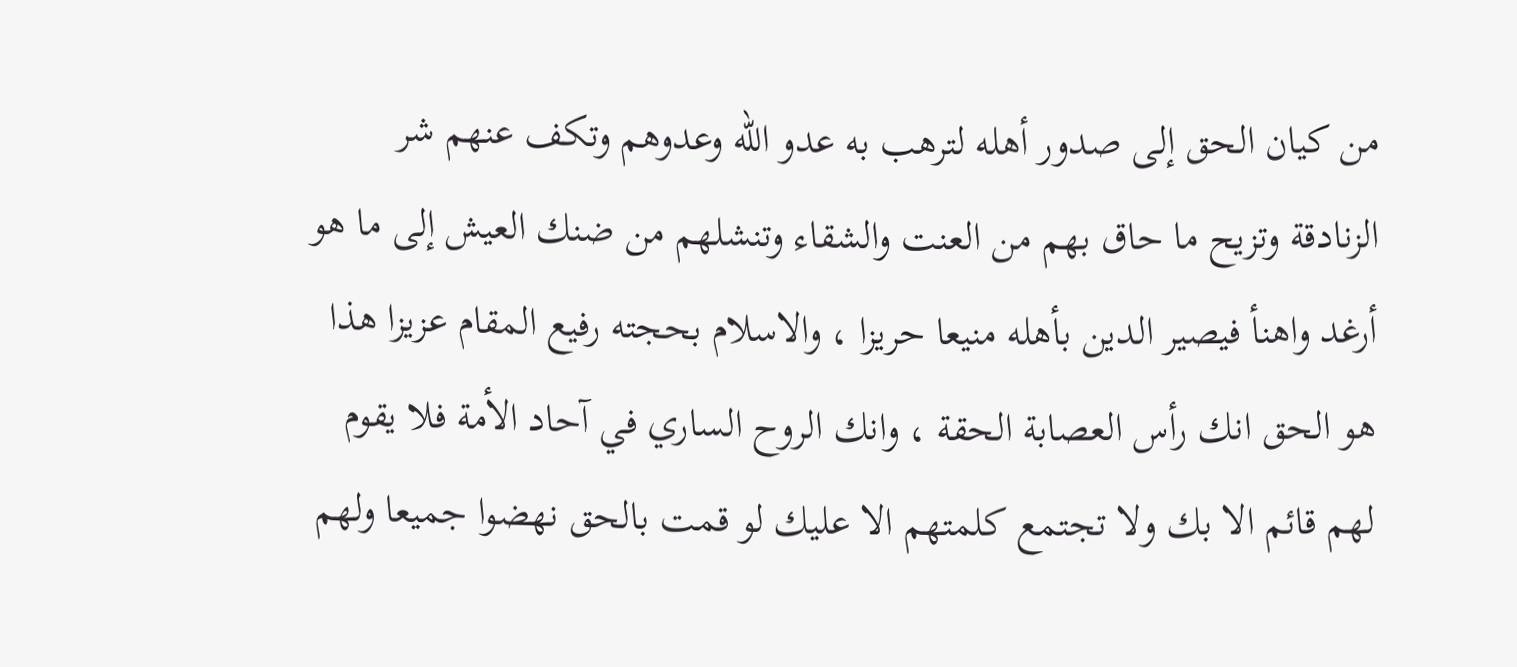من كيان الحق إلى صدور أهله لترهب به عدو اللّه وعدوهم وتكف عنهم شر الزنادقة وتزيح ما حاق بهم من العنت والشقاء وتنشلهم من ضنك العيش إلى ما هو أرغد واهنأ فيصير الدين بأهله منيعا حريزا ، والاسلام بحجته رفيع المقام عزيزا هذا هو الحق انك رأس العصابة الحقة ، وانك الروح الساري في آحاد الأمة فلا يقوم لهم قائم الا بك ولا تجتمع كلمتهم الا عليك لو قمت بالحق نهضوا جميعا ولهم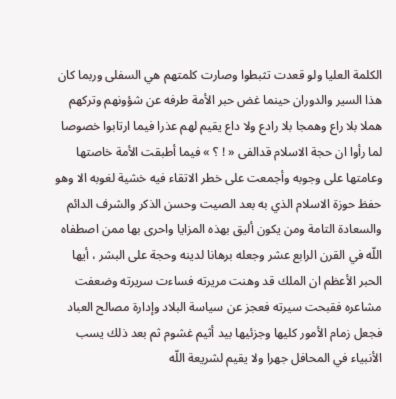الكلمة العليا ولو قعدت تثبطوا وصارت كلمتهم هي السفلى وربما كان هذا السير والدوران حينما غض حبر الأمة طرفه عن شؤونهم وتركهم هملا بلا راع وهمجا بلا رادع ولا داع يقيم لهم عذرا فيما ارتابوا خصوصا لما رأوا ان حجة الاسلام قدالفى « ! ؟ » فيما أطبقت الأمة خاصتها وعامتها على وجوبه وأجمعت على خطر الاتقاء فيه خشية لغوبه الا وهو حفظ حوزة الاسلام الذي به بعد الصيت وحسن الذكر والشرف الدائم والسعادة التامة ومن يكون أليق بهذه المزايا واحرى بها ممن اصطفاه اللّه في القرن الرابع عشر وجعله برهانا لدينه وحجة على البشر ، أيها الحبر الأعظم ان الملك قد وهنت مريرته فساءت سريرته وضعفت مشاعره فقبحت سيرته فعجز عن سياسة البلاد وإدارة مصالح العباد فجعل زمام الأمور كليها وجزئيها بيد أثيم غشوم ثم بعد ذلك يسب الأنبياء في المحافل جهرا ولا يقيم لشريعة اللّه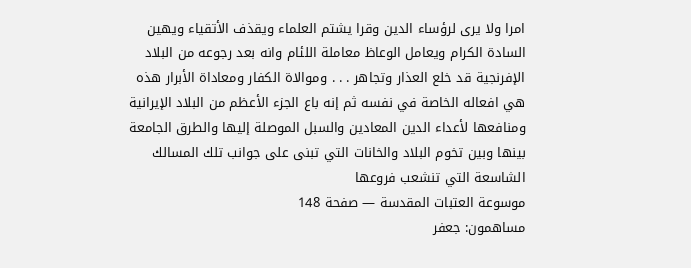امرا ولا يرى لرؤساء الدين وقرا يشتم العلماء ويقذف الأتقياء ويهين السادة الكرام ويعامل الوعاظ معاملة اللئام وانه بعد رجوعه من البلاد الإفرنجية قد خلع العذار وتجاهر . . . وموالاة الكفار ومعاداة الأبرار هذه هي افعاله الخاصة في نفسه ثم إنه باع الجزء الأعظم من البلاد الإيرانية ومنافعها لأعداء الدين المعادين والسبل الموصلة إليها والطرق الجامعة بينها وبين تخوم البلاد والخانات التي تبنى على جوانب تلك المسالك الشاسعة التي تنشعب فروعها
موسوعة العتبات المقدسة — صفحة 148
مساهمون: جعفر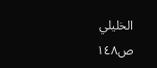الخليلي
ص١٤٨